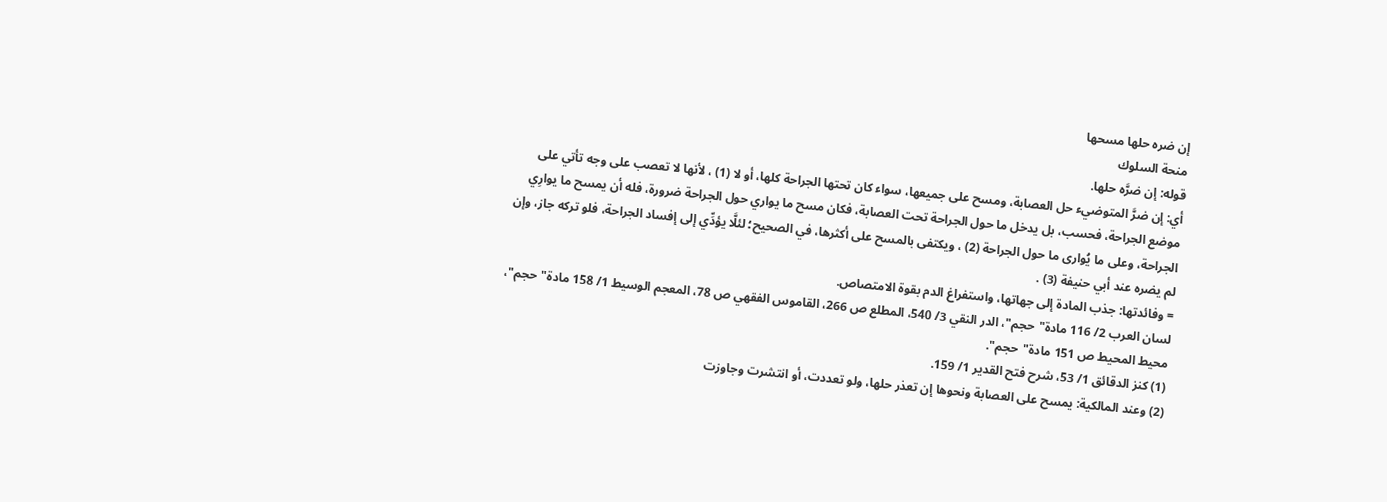إن ضره حلها مسحها
منحة السلوك
قوله: إن ضرَّه حلها.
أي: إن ضرَّ المتوضيء حل العصابة، ومسح على جميعها، سواء كان تحتها الجراحة كلها، أو لا (1) ، لأنها لا تعصب على وجه تأتي على موضع الجراحة، فحسب، بل يدخل ما حول الجراحة تحت العصابة، فكان مسح ما يواري حول الجراحة ضرورة، فله أن يمسح ما يوارِي الجراحة، وعلى ما يُوارى ما حول الجراحة (2) ، ويكتفى بالمسح على أكثرها، في الصحيح؛ لئلَّا يؤدِّي إلى إفساد الجراحة، فلو تركه جاز، وإن لم يضره عند أبي حنيفة (3) .
= وفائدتها: جذب المادة إلى جهاتها، واستفراغ الدم بقوة الامتصاص.
لسان العرب 2/ 116 مادة"حجم"، الدر النقي 3/ 540، المطلع ص 266، القاموس الفقهي ص 78، المعجم الوسيط 1/ 158 مادة"حجم"، محيط المحيط ص 151 مادة"حجم".
(1) كنز الدقائق 1/ 53، شرح فتح القدير 1/ 159.
(2) وعند المالكية: يمسح على العصابة ونحوها إن تعذر حلها، ولو تعددت، أو انتشرت وجاوزت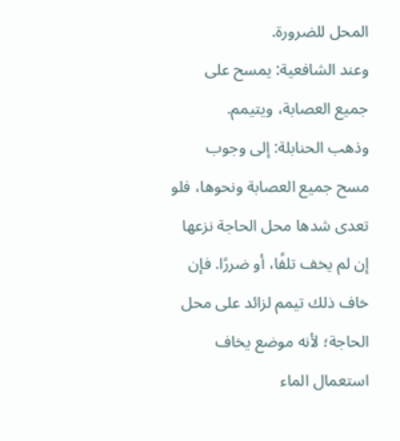المحل للضرورة.
وعند الشافعية: يمسح على جميع العصابة، ويتيمم.
وذهب الحنابلة: إلى وجوب مسح جميع العصابة ونحوها، فلو تعدى شدها محل الحاجة نزعها إن لم يخف تلفًا، أو ضررًا. فإن خاف ذلك تيمم لزائد على محل الحاجة؛ لأنه موضع يخاف استعمال الماء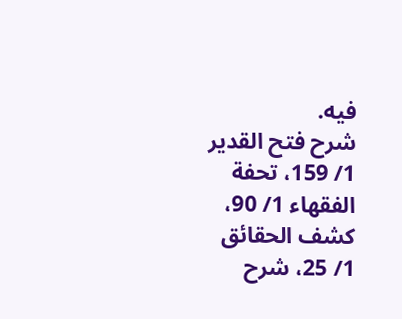فيه.
شرح فتح القدير 1/ 159، تحفة الفقهاء 1/ 90، كشف الحقائق 1/ 25، شرح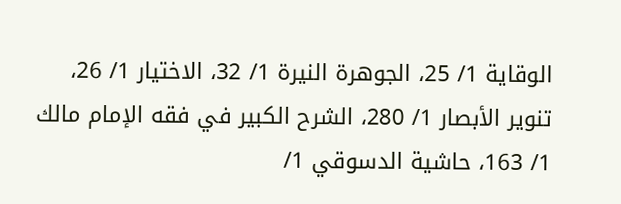الوقاية 1/ 25، الجوهرة النيرة 1/ 32، الاختيار 1/ 26، تنوير الأبصار 1/ 280، الشرح الكبير في فقه الإمام مالك 1/ 163، حاشية الدسوقي 1/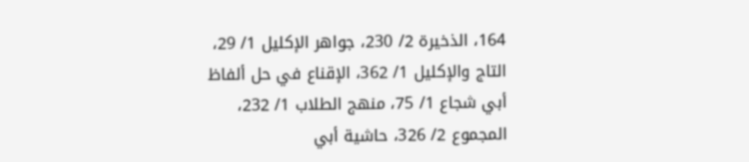164، الذخيرة 2/ 230، جواهر الإكليل 1/ 29، التاج والإكليل 1/ 362، الإقناع في حل ألفاظ أبي شجاع 1/ 75، منهج الطلاب 1/ 232، المجموع 2/ 326، حاشية أبي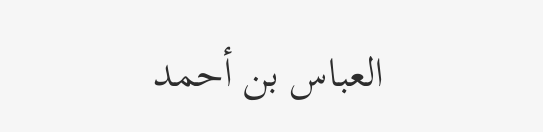العباس بن أحمد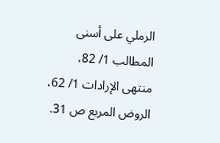الرملي على أسنى المطالب 1/ 82، منتهى الإرادات 1/ 62، الروض المربع ص 31.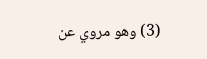(3) وهو مروي عن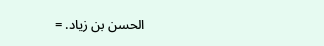الحسن بن زياد. =